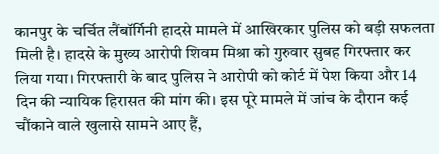कानपुर के चर्चित लैंबॉर्गिनी हादसे मामले में आखिरकार पुलिस को बड़ी सफलता मिली है। हादसे के मुख्य आरोपी शिवम मिश्रा को गुरुवार सुबह गिरफ्तार कर लिया गया। गिरफ्तारी के बाद पुलिस ने आरोपी को कोर्ट में पेश किया और 14 दिन की न्यायिक हिरासत की मांग की। इस पूरे मामले में जांच के दौरान कई चौंकाने वाले खुलासे सामने आए हैं,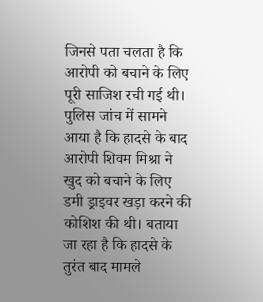जिनसे पता चलता है कि आरोपी को बचाने के लिए पूरी साजिश रची गई थी। पुलिस जांच में सामने आया है कि हादसे के बाद आरोपी शिवम मिश्रा ने खुद को बचाने के लिए डमी ड्राइवर खड़ा करने की कोशिश की थी। बताया जा रहा है कि हादसे के तुरंत बाद मामले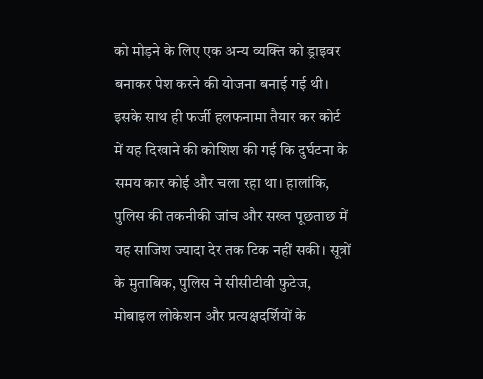को मोड़ने के लिए एक अन्य व्यक्ति को ड्राइवर बनाकर पेश करने की योजना बनाई गई थी। इसके साथ ही फर्जी हलफनामा तैयार कर कोर्ट में यह दिखाने की कोशिश की गई कि दुर्घटना के समय कार कोई और चला रहा था। हालांकि, पुलिस की तकनीकी जांच और सख्त पूछताछ में यह साजिश ज्यादा देर तक टिक नहीं सकी। सूत्रों के मुताबिक, पुलिस ने सीसीटीवी फुटेज, मोबाइल लोकेशन और प्रत्यक्षदर्शियों के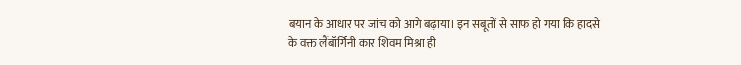बयान के आधार पर जांच को आगे बढ़ाया। इन सबूतों से साफ हो गया कि हादसे के वक्त लैंबॉर्गिनी कार शिवम मिश्रा ही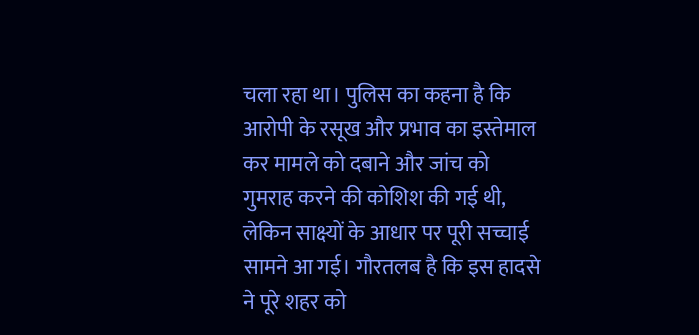चला रहा था। पुलिस का कहना है कि आरोपी के रसूख और प्रभाव का इस्तेमाल कर मामले को दबाने और जांच को गुमराह करने की कोशिश की गई थी, लेकिन साक्ष्यों के आधार पर पूरी सच्चाई सामने आ गई। गौरतलब है कि इस हादसे ने पूरे शहर को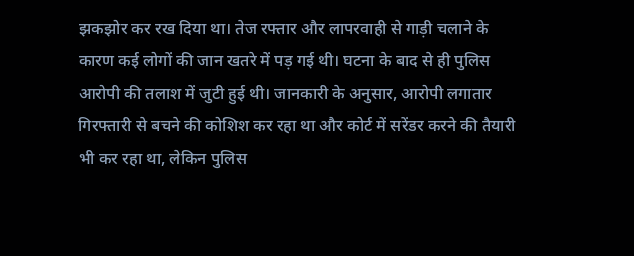झकझोर कर रख दिया था। तेज रफ्तार और लापरवाही से गाड़ी चलाने के कारण कई लोगों की जान खतरे में पड़ गई थी। घटना के बाद से ही पुलिस आरोपी की तलाश में जुटी हुई थी। जानकारी के अनुसार, आरोपी लगातार गिरफ्तारी से बचने की कोशिश कर रहा था और कोर्ट में सरेंडर करने की तैयारी भी कर रहा था, लेकिन पुलिस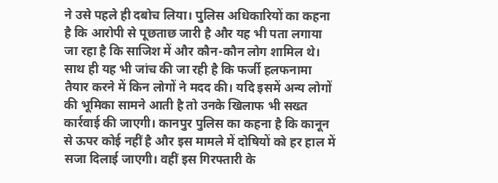ने उसे पहले ही दबोच लिया। पुलिस अधिकारियों का कहना है कि आरोपी से पूछताछ जारी है और यह भी पता लगाया जा रहा है कि साजिश में और कौन-कौन लोग शामिल थे। साथ ही यह भी जांच की जा रही है कि फर्जी हलफनामा तैयार करने में किन लोगों ने मदद की। यदि इसमें अन्य लोगों की भूमिका सामने आती है तो उनके खिलाफ भी सख्त कार्रवाई की जाएगी। कानपुर पुलिस का कहना है कि कानून से ऊपर कोई नहीं है और इस मामले में दोषियों को हर हाल में सजा दिलाई जाएगी। वहीं इस गिरफ्तारी के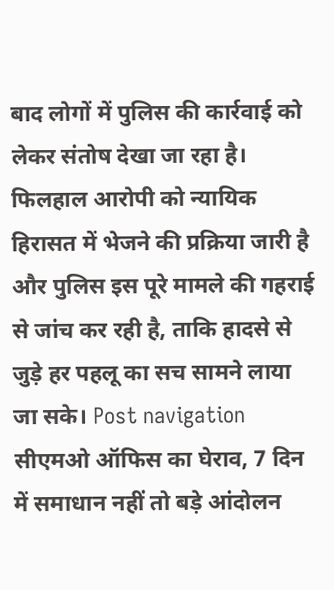बाद लोगों में पुलिस की कार्रवाई को लेकर संतोष देखा जा रहा है। फिलहाल आरोपी को न्यायिक हिरासत में भेजने की प्रक्रिया जारी है और पुलिस इस पूरे मामले की गहराई से जांच कर रही है, ताकि हादसे से जुड़े हर पहलू का सच सामने लाया जा सके। Post navigation सीएमओ ऑफिस का घेराव, 7 दिन में समाधान नहीं तो बड़े आंदोलन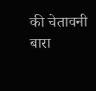की चेतावनी बारा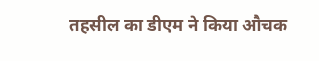तहसील का डीएम ने किया औचक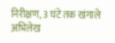निरीक्षण, 3 घंटे तक खंगाले अभिलेख